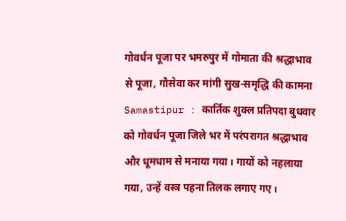गोवर्धन पूजा पर भमरुपुर में गोमाता की श्रद्धाभाव से पूजा, गौसेवा कर मांगी सुख-समृद्धि की कामना
Samastipur : कार्तिक शुक्ल प्रतिपदा बुधवार को गोवर्धन पूजा जिले भर में परंपरागत श्रद्धाभाव और धूमधाम से मनाया गया। गायों को नहलाया गया, उन्हें वस्त्र पहना तिलक लगाए गए।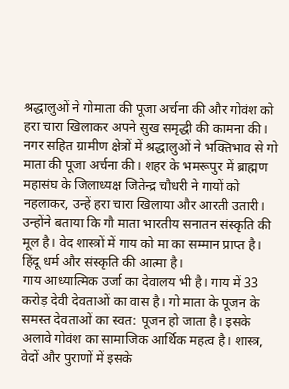श्रद्धालुओं ने गोमाता की पूजा अर्चना की और गोवंश को हरा चारा खिलाकर अपने सुख समृद्धी की कामना की। नगर सहित ग्रामीण क्षेत्रों में श्रद्धालुओं ने भक्तिभाव से गो माता की पूजा अर्चना की। शहर के भमरूपुर में ब्राह्मण महासंघ के जिलाध्यक्ष जितेन्द्र चौधरी ने गायों को नहलाकर, उन्हें हरा चारा खिलाया और आरती उतारी। उन्होंने बताया कि गौ माता भारतीय सनातन संस्कृति की मूल है। वेद शास्त्रों में गाय को मा का सम्मान प्राप्त है। हिंदू धर्म और संस्कृति की आत्मा है।
गाय आध्यात्मिक उर्जा का देवालय भी है। गाय में 33 करोड़ देवी देवताओं का वास है। गो माता के पूजन के समस्त देवताओं का स्वत: पूजन हो जाता है। इसके अलावे गोवंश का सामाजिक आर्थिक महत्व है। शास्त्र, वेदों और पुराणों में इसके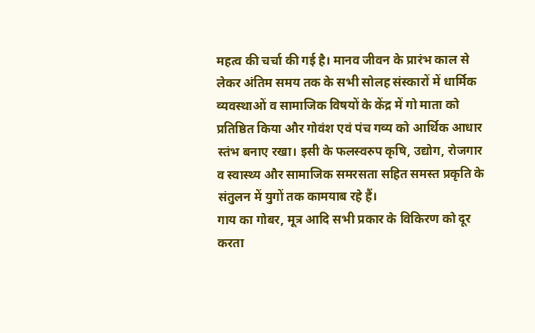महत्व की चर्चा की गई है। मानव जीवन के प्रारंभ काल से लेकर अंतिम समय तक के सभी सोलह संस्कारों में धार्मिक व्यवस्थाओं व सामाजिक विषयों के केंद्र में गो माता को प्रतिष्ठित किया और गोवंश एवं पंच गव्य को आर्थिक आधार स्तंभ बनाए रखा। इसी के फलस्वरुप कृषि, उद्योग, रोजगार व स्वास्थ्य और सामाजिक समरसता सहित समस्त प्रकृति के संतुलन में युगों तक कामयाब रहे हैं।
गाय का गोबर, मूत्र आदि सभी प्रकार के विकिरण को दूर करता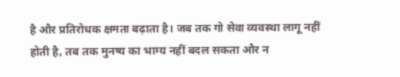है और प्रतिरोधक क्षमता बढ़ाता है। जब तक गो सेवा व्यवस्था लागू नहीं होती है, तब तक मुनष्य का भाग्य नहीं बदल सकता और न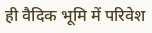ही वैदिक भूमि में परिवेश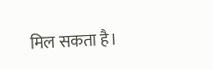मिल सकता है।